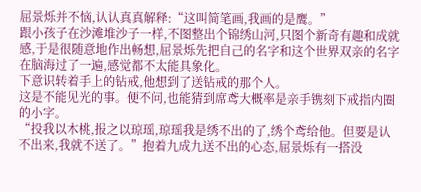屈景烁并不恼,认认真真解释:“这叫简笔画,我画的是鹰。”
跟小孩子在沙滩堆沙子一样,不图整出个锦绣山河,只图个新奇有趣和成就感,于是很随意地作出畅想,屈景烁先把自己的名字和这个世界双亲的名字在脑海过了一遍,感觉都不太能具象化。
下意识转着手上的钻戒,他想到了送钻戒的那个人。
这是不能见光的事。便不问,也能猜到席鸢大概率是亲手镌刻下戒指内圈的小字。
“投我以木桃,报之以琼瑶,琼瑶我是绣不出的了,绣个鸢给他。但要是认不出来,我就不送了。”抱着九成九送不出的心态,屈景烁有一搭没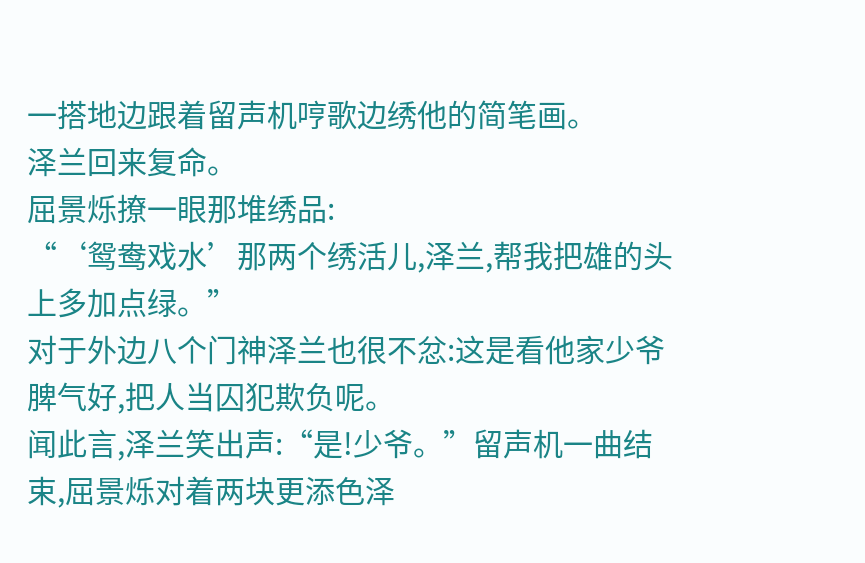一搭地边跟着留声机哼歌边绣他的简笔画。
泽兰回来复命。
屈景烁撩一眼那堆绣品:
“‘鸳鸯戏水’那两个绣活儿,泽兰,帮我把雄的头上多加点绿。”
对于外边八个门神泽兰也很不忿:这是看他家少爷脾气好,把人当囚犯欺负呢。
闻此言,泽兰笑出声:“是!少爷。”留声机一曲结束,屈景烁对着两块更添色泽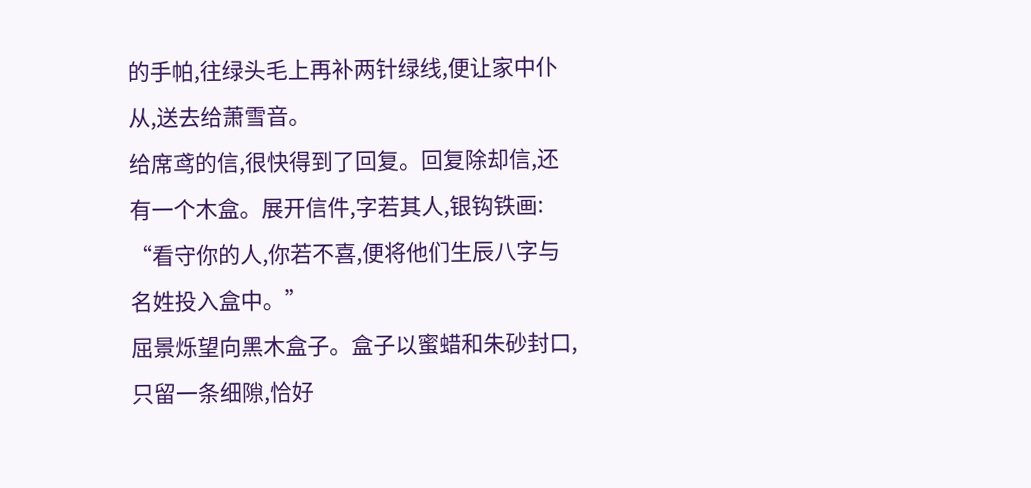的手帕,往绿头毛上再补两针绿线,便让家中仆从,送去给萧雪音。
给席鸢的信,很快得到了回复。回复除却信,还有一个木盒。展开信件,字若其人,银钩铁画:
“看守你的人,你若不喜,便将他们生辰八字与名姓投入盒中。”
屈景烁望向黑木盒子。盒子以蜜蜡和朱砂封口,只留一条细隙,恰好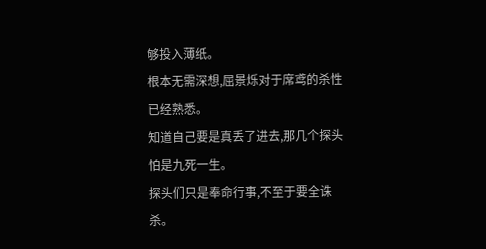够投入薄纸。
根本无需深想,屈景烁对于席鸢的杀性已经熟悉。
知道自己要是真丢了进去,那几个探头怕是九死一生。
探头们只是奉命行事,不至于要全诛杀。